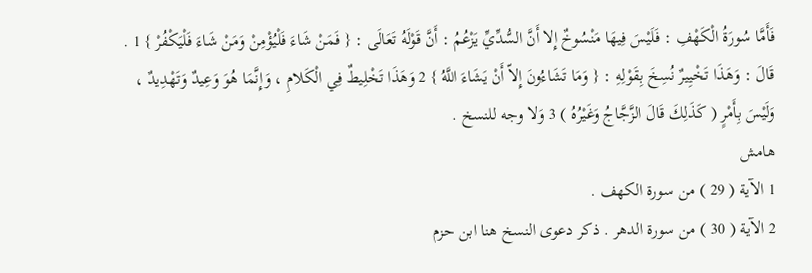فَأَمَّا سُورَةُ الْكَهْفِ : فَلَيْسَ فِيهَا مَنْسُوخٌ إِلا أَنَّ السُّدِّيِّ يَزْعُمُ : أَنَّ قَوْلَهُ تَعَالَى : { فَمَنْ شَاءَ فَلْيُؤْمِنْ وَمَنْ شَاءَ فَلْيَكْفُرْ } 1 . قَالَ : وَهَذَا تَخْيِيرٌ نُسِخَ بِقَوْلِهِ : { وَمَا تَشَاءُونَ إِلاّ أَنْ يَشَاءَ اللَّهُ } 2 وَهَذَا تَخْلِيطٌ فِي الْكَلامِ ، وَإِنَّمَا هُوَ وَعِيدٌ وَتَهْدِيدٌ ، وَلَيْسَ بِأَمْرٍ ( كَذَلِكَ قَالَ الزَّجَّاجُ وَغَيْرُهُ ) 3 وَلا وجه للنسخ .
هامش
1 الآية ( 29 ) من سورة الكهف .
2 الآية ( 30 ) من سورة الدهر . ذكر دعوى النسخ هنا ابن حزم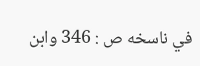في ناسخه ص : 346 وابن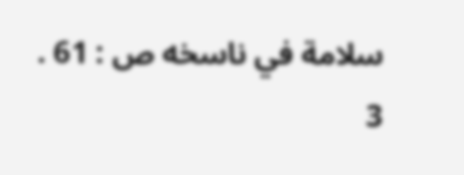سلامة في ناسخه ص : 61 .
3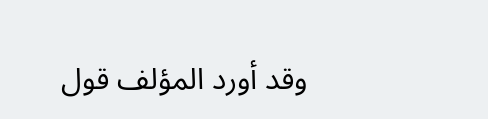وقد أورد المؤلف قول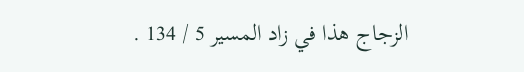الزجاج هذا في زاد المسير 5 / 134 .